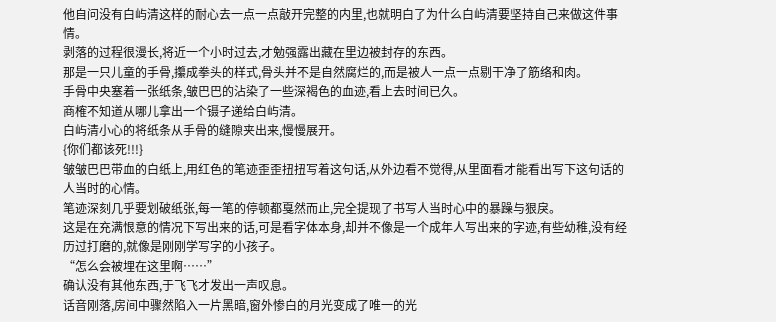他自问没有白屿清这样的耐心去一点一点敲开完整的内里,也就明白了为什么白屿清要坚持自己来做这件事情。
剥落的过程很漫长,将近一个小时过去,才勉强露出藏在里边被封存的东西。
那是一只儿童的手骨,攥成拳头的样式,骨头并不是自然腐烂的,而是被人一点一点剔干净了筋络和肉。
手骨中央塞着一张纸条,皱巴巴的沾染了一些深褐色的血迹,看上去时间已久。
商榷不知道从哪儿拿出一个镊子递给白屿清。
白屿清小心的将纸条从手骨的缝隙夹出来,慢慢展开。
{你们都该死!!!}
皱皱巴巴带血的白纸上,用红色的笔迹歪歪扭扭写着这句话,从外边看不觉得,从里面看才能看出写下这句话的人当时的心情。
笔迹深刻几乎要划破纸张,每一笔的停顿都戛然而止,完全提现了书写人当时心中的暴躁与狠戾。
这是在充满恨意的情况下写出来的话,可是看字体本身,却并不像是一个成年人写出来的字迹,有些幼稚,没有经历过打磨的,就像是刚刚学写字的小孩子。
“怎么会被埋在这里啊……”
确认没有其他东西,于飞飞才发出一声叹息。
话音刚落,房间中骤然陷入一片黑暗,窗外惨白的月光变成了唯一的光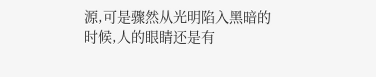源,可是骤然从光明陷入黑暗的时候,人的眼睛还是有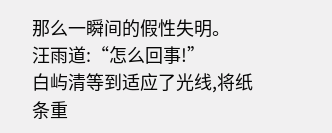那么一瞬间的假性失明。
汪雨道:“怎么回事!”
白屿清等到适应了光线,将纸条重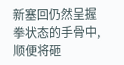新塞回仍然呈握拳状态的手骨中,顺便将砸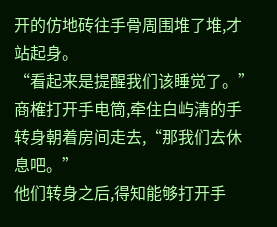开的仿地砖往手骨周围堆了堆,才站起身。
“看起来是提醒我们该睡觉了。”
商榷打开手电筒,牵住白屿清的手转身朝着房间走去,“那我们去休息吧。”
他们转身之后,得知能够打开手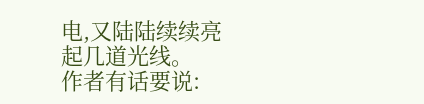电,又陆陆续续亮起几道光线。
作者有话要说: